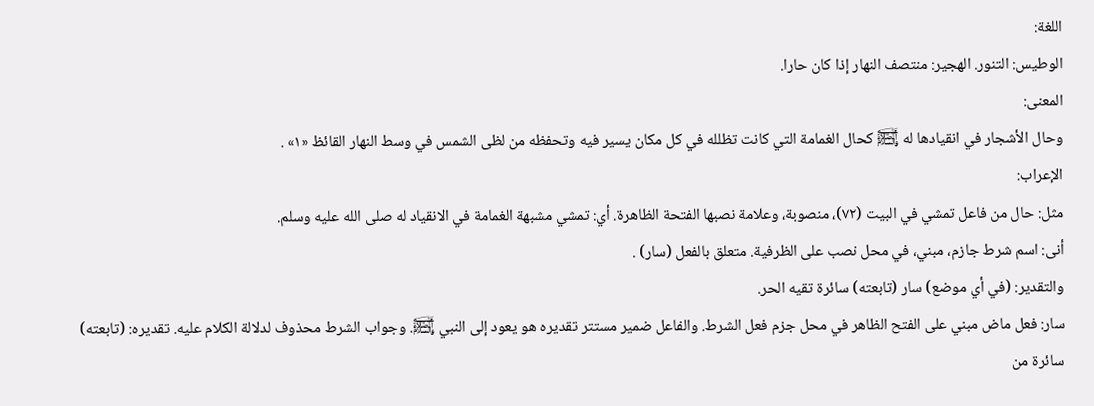اللغة:
الوطيس: التنور. الهجير: منتصف النهار إذا كان حارا.
المعنى:
وحال الأشجار في انقيادها له ﵊ كحال الغمامة التي كانت تظلله في كل مكان يسير فيه وتحفظه من لظى الشمس في وسط النهار القائظ «١» .
الإعراب:
مثل: حال من فاعل تمشي في البيت (٧٢)، منصوبة، وعلامة نصبها الفتحة الظاهرة. أي: تمشي مشبهة الغمامة في الانقياد له صلى الله عليه وسلم.
أنى: اسم شرط جازم، مبني، في محل نصب على الظرفية. متعلق بالفعل (سار) .
والتقدير: (في أي موضع) سار (تابعته) سائرة تقيه الحر.
سار: فعل ماض مبني على الفتح الظاهر في محل جزم فعل الشرط. والفاعل ضمير مستتر تقديره هو يعود إلى النبي ﵊. وجواب الشرط محذوف لدلالة الكلام عليه. تقديره: (تابعته) سائرة من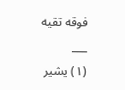فوقه تقيه
___
(١) يشير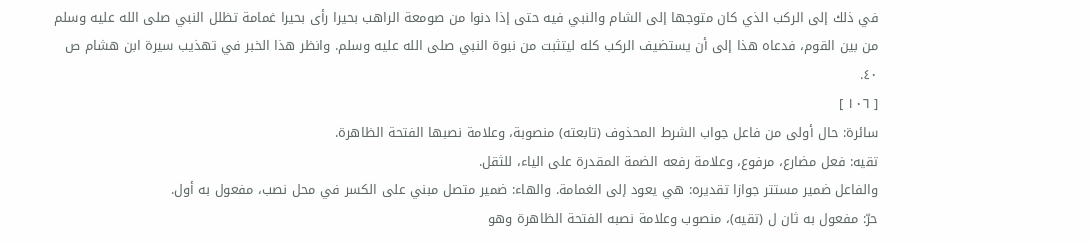في ذلك إلى الركب الذي كان متوجها إلى الشام والنبي فيه حتى إذا دنوا من صومعة الراهب بحيرا رأى بحيرا غمامة تظلل النبي صلى الله عليه وسلم من بين القوم، فدعاه هذا إلى أن يستضيف الركب كله ليتثبت من نبوة النبي صلى الله عليه وسلم. وانظر هذا الخبر في تهذيب سيرة ابن هشام ص ٤٠.
[ ١٠٦ ]
سائرة: حال أولى من فاعل جواب الشرط المحذوف (تابعته) منصوبة، وعلامة نصبها الفتحة الظاهرة.
تقيه: فعل مضارع، مرفوع، وعلامة رفعه الضمة المقدرة على الياء، للثقل.
والفاعل ضمير مستتر جوازا تقديره: هي يعود إلى الغمامة. والهاء: ضمير متصل مبني على الكسر في محل نصب، مفعول به أول.
حرّ: مفعول به ثان ل (تقيه)، منصوب وعلامة نصبه الفتحة الظاهرة وهو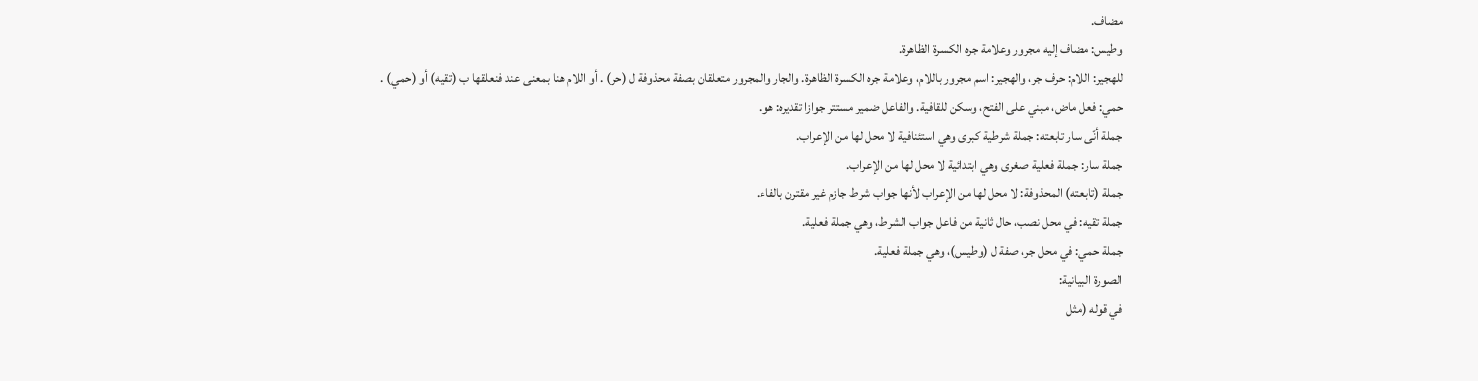مضاف.
وطيس: مضاف إليه مجرور وعلامة جره الكسرة الظاهرة.
للهجير: اللام: حرف جر، والهجير: اسم مجرور باللام، وعلامة جره الكسرة الظاهرة. والجار والمجرور متعلقان بصفة محذوفة ل (حر) . أو اللام هنا بمعنى عند فنعلقها ب (تقيه) أو (حمي) .
حمي: فعل ماض، مبني على الفتح، وسكن للقافية. والفاعل ضمير مستتر جوازا تقديره: هو.
جملة أنّى سار تابعته: جملة شرطية كبرى وهي استئنافية لا محل لها من الإعراب.
جملة سار: جملة فعلية صغرى وهي ابتدائية لا محل لها من الإعراب.
جملة (تابعته) المحذوفة: لا محل لها من الإعراب لأنها جواب شرط جازم غير مقترن بالفاء.
جملة تقيه: في محل نصب، حال ثانية من فاعل جواب الشرط، وهي جملة فعلية.
جملة حمي: في محل جر، صفة ل (وطيس)، وهي جملة فعلية.
الصورة البيانية:
في قوله (مثل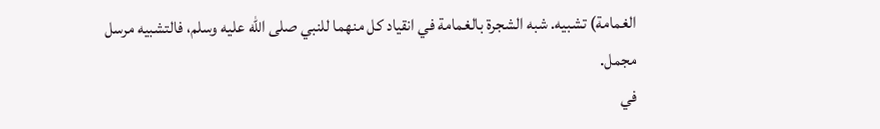الغمامة) تشبيه. شبه الشجرة بالغمامة في انقياد كل منهما للنبي صلى الله عليه وسلم، فالتشبيه مرسل مجمل.
في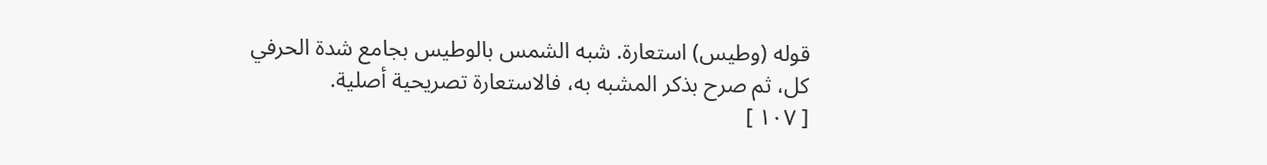قوله (وطيس) استعارة. شبه الشمس بالوطيس بجامع شدة الحرفي كل، ثم صرح بذكر المشبه به، فالاستعارة تصريحية أصلية.
[ ١٠٧ ]